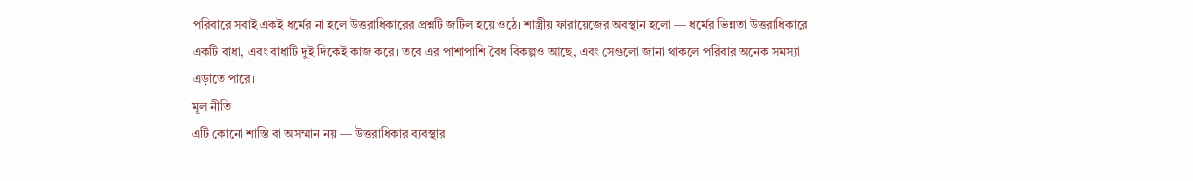পরিবারে সবাই একই ধর্মের না হলে উত্তরাধিকারের প্রশ্নটি জটিল হয়ে ওঠে। শাস্ত্রীয় ফারায়েজের অবস্থান হলো — ধর্মের ভিন্নতা উত্তরাধিকারে একটি বাধা, এবং বাধাটি দুই দিকেই কাজ করে। তবে এর পাশাপাশি বৈধ বিকল্পও আছে, এবং সেগুলো জানা থাকলে পরিবার অনেক সমস্যা এড়াতে পারে।
মূল নীতি
এটি কোনো শাস্তি বা অসম্মান নয় — উত্তরাধিকার ব্যবস্থার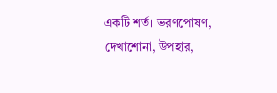একটি শর্ত। ভরণপোষণ, দেখাশোনা, উপহার,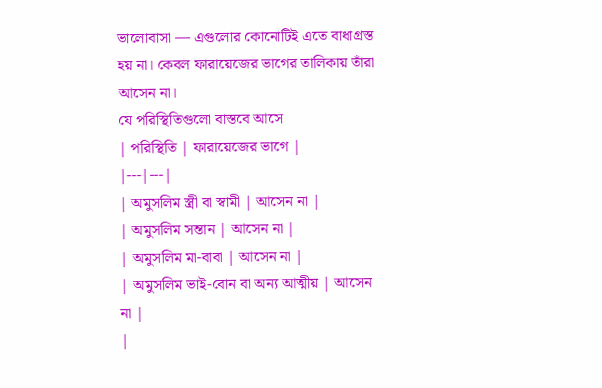ভালোবাসা — এগুলোর কোনোটিই এতে বাধাগ্রস্ত হয় না। কেবল ফারায়েজের ভাগের তালিকায় তাঁরা আসেন না।
যে পরিস্থিতিগুলো বাস্তবে আসে
| পরিস্থিতি | ফারায়েজের ভাগে |
|---|---|
| অমুসলিম স্ত্রী বা স্বামী | আসেন না |
| অমুসলিম সন্তান | আসেন না |
| অমুসলিম মা-বাবা | আসেন না |
| অমুসলিম ভাই-বোন বা অন্য আত্মীয় | আসেন না |
|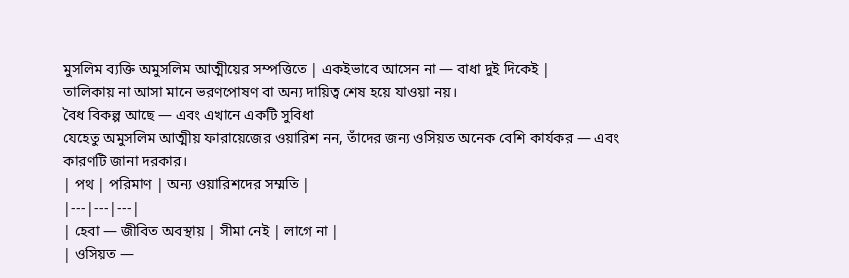মুসলিম ব্যক্তি অমুসলিম আত্মীয়ের সম্পত্তিতে | একইভাবে আসেন না — বাধা দুই দিকেই |
তালিকায় না আসা মানে ভরণপোষণ বা অন্য দায়িত্ব শেষ হয়ে যাওয়া নয়।
বৈধ বিকল্প আছে — এবং এখানে একটি সুবিধা
যেহেতু অমুসলিম আত্মীয় ফারায়েজের ওয়ারিশ নন, তাঁদের জন্য ওসিয়ত অনেক বেশি কার্যকর — এবং কারণটি জানা দরকার।
| পথ | পরিমাণ | অন্য ওয়ারিশদের সম্মতি |
|---|---|---|
| হেবা — জীবিত অবস্থায় | সীমা নেই | লাগে না |
| ওসিয়ত —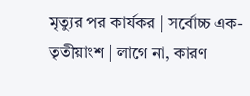মৃত্যুর পর কার্যকর | সর্বোচ্চ এক-তৃতীয়াংশ | লাগে না, কারণ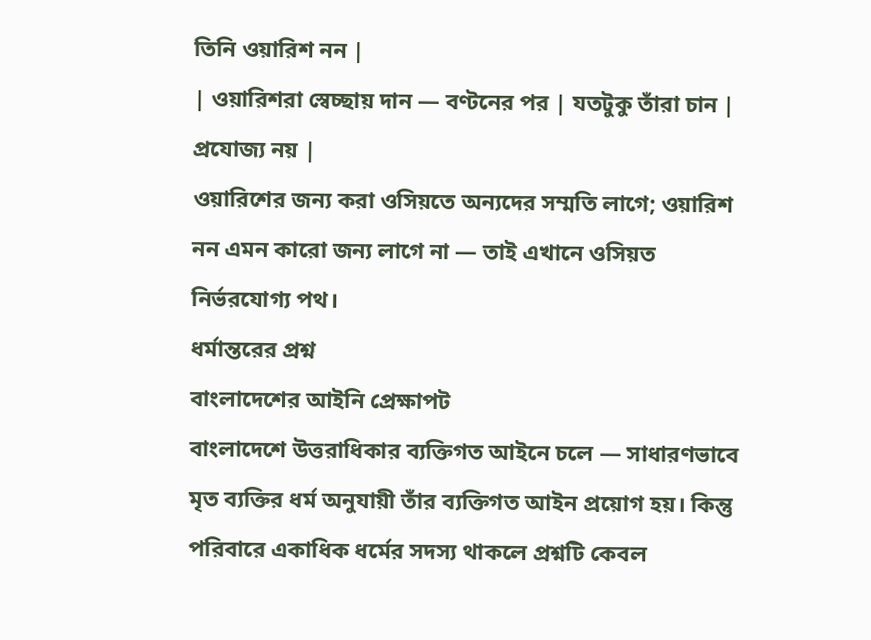তিনি ওয়ারিশ নন |
| ওয়ারিশরা স্বেচ্ছায় দান — বণ্টনের পর | যতটুকু তাঁরা চান | প্রযোজ্য নয় |
ওয়ারিশের জন্য করা ওসিয়তে অন্যদের সম্মতি লাগে; ওয়ারিশ নন এমন কারো জন্য লাগে না — তাই এখানে ওসিয়ত নির্ভরযোগ্য পথ।
ধর্মান্তরের প্রশ্ন
বাংলাদেশের আইনি প্রেক্ষাপট
বাংলাদেশে উত্তরাধিকার ব্যক্তিগত আইনে চলে — সাধারণভাবে মৃত ব্যক্তির ধর্ম অনুযায়ী তাঁর ব্যক্তিগত আইন প্রয়োগ হয়। কিন্তু পরিবারে একাধিক ধর্মের সদস্য থাকলে প্রশ্নটি কেবল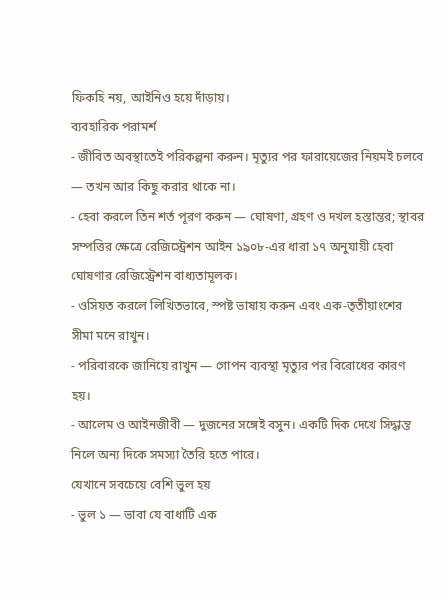ফিকহি নয়, আইনিও হয়ে দাঁড়ায়।
ব্যবহারিক পরামর্শ
- জীবিত অবস্থাতেই পরিকল্পনা করুন। মৃত্যুর পর ফারায়েজের নিয়মই চলবে — তখন আর কিছু করার থাকে না।
- হেবা করলে তিন শর্ত পূরণ করুন — ঘোষণা, গ্রহণ ও দখল হস্তান্তর; স্থাবর সম্পত্তির ক্ষেত্রে রেজিস্ট্রেশন আইন ১৯০৮-এর ধারা ১৭ অনুযায়ী হেবা ঘোষণার রেজিস্ট্রেশন বাধ্যতামূলক।
- ওসিয়ত করলে লিখিতভাবে, স্পষ্ট ভাষায় করুন এবং এক-তৃতীয়াংশের সীমা মনে রাখুন।
- পরিবারকে জানিয়ে রাখুন — গোপন ব্যবস্থা মৃত্যুর পর বিরোধের কারণ হয়।
- আলেম ও আইনজীবী — দুজনের সঙ্গেই বসুন। একটি দিক দেখে সিদ্ধান্ত নিলে অন্য দিকে সমস্যা তৈরি হতে পারে।
যেখানে সবচেয়ে বেশি ভুল হয়
- ভুল ১ — ভাবা যে বাধাটি এক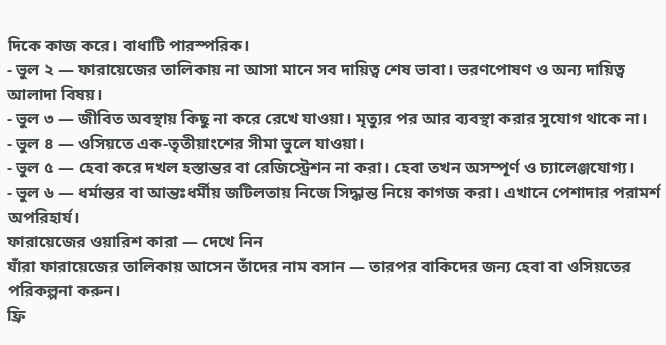দিকে কাজ করে। বাধাটি পারস্পরিক।
- ভুল ২ — ফারায়েজের তালিকায় না আসা মানে সব দায়িত্ব শেষ ভাবা। ভরণপোষণ ও অন্য দায়িত্ব আলাদা বিষয়।
- ভুল ৩ — জীবিত অবস্থায় কিছু না করে রেখে যাওয়া। মৃত্যুর পর আর ব্যবস্থা করার সুযোগ থাকে না।
- ভুল ৪ — ওসিয়তে এক-তৃতীয়াংশের সীমা ভুলে যাওয়া।
- ভুল ৫ — হেবা করে দখল হস্তান্তর বা রেজিস্ট্রেশন না করা। হেবা তখন অসম্পূর্ণ ও চ্যালেঞ্জযোগ্য।
- ভুল ৬ — ধর্মান্তর বা আন্তঃধর্মীয় জটিলতায় নিজে সিদ্ধান্ত নিয়ে কাগজ করা। এখানে পেশাদার পরামর্শ অপরিহার্য।
ফারায়েজের ওয়ারিশ কারা — দেখে নিন
যাঁরা ফারায়েজের তালিকায় আসেন তাঁদের নাম বসান — তারপর বাকিদের জন্য হেবা বা ওসিয়তের পরিকল্পনা করুন।
ফ্রি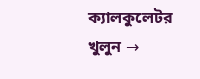ক্যালকুলেটর খুলুন →